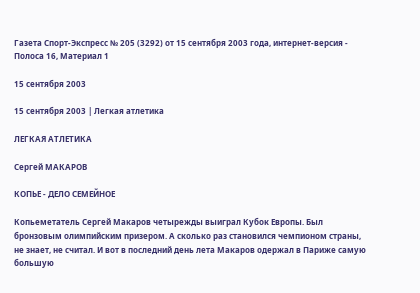Газета Спорт-Экспресс № 205 (3292) от 15 сентября 2003 года, интернет-версия - Полоса 16, Материал 1

15 сентября 2003

15 сентября 2003 | Легкая атлетика

ЛЕГКАЯ АТЛЕТИКА

Сергей МАКАРОВ

КОПЬЕ - ДЕЛО СЕМЕЙНОЕ

Копьеметатель Сергей Макаров четырежды выиграл Кубок Европы. Был бронзовым олимпийским призером. А сколько раз становился чемпионом страны, не знает, не считал. И вот в последний день лета Макаров одержал в Париже самую большую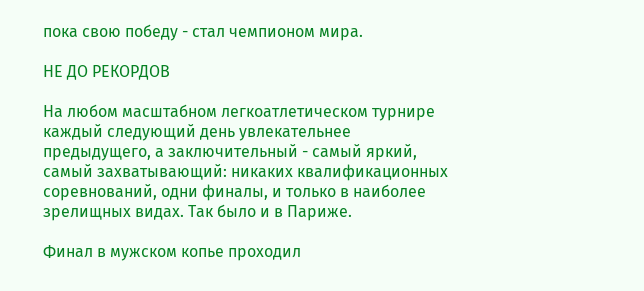пока свою победу - стал чемпионом мира.

НЕ ДО РЕКОРДОВ

На любом масштабном легкоатлетическом турнире каждый следующий день увлекательнее предыдущего, а заключительный - самый яркий, самый захватывающий: никаких квалификационных соревнований, одни финалы, и только в наиболее зрелищных видах. Так было и в Париже.

Финал в мужском копье проходил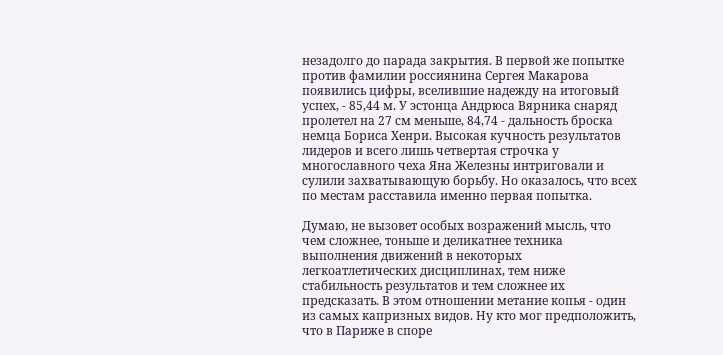незадолго до парада закрытия. В первой же попытке против фамилии россиянина Сергея Макарова появились цифры, вселившие надежду на итоговый успех, - 85,44 м. У эстонца Андрюса Вярника снаряд пролетел на 27 см меньше, 84,74 - дальность броска немца Бориса Хенри. Высокая кучность результатов лидеров и всего лишь четвертая строчка у многославного чеха Яна Железны интриговали и сулили захватывающую борьбу. Но оказалось, что всех по местам расставила именно первая попытка.

Думаю, не вызовет особых возражений мысль, что чем сложнее, тоньше и деликатнее техника выполнения движений в некоторых легкоатлетических дисциплинах, тем ниже стабильность результатов и тем сложнее их предсказать. В этом отношении метание копья - один из самых капризных видов. Ну кто мог предположить, что в Париже в споре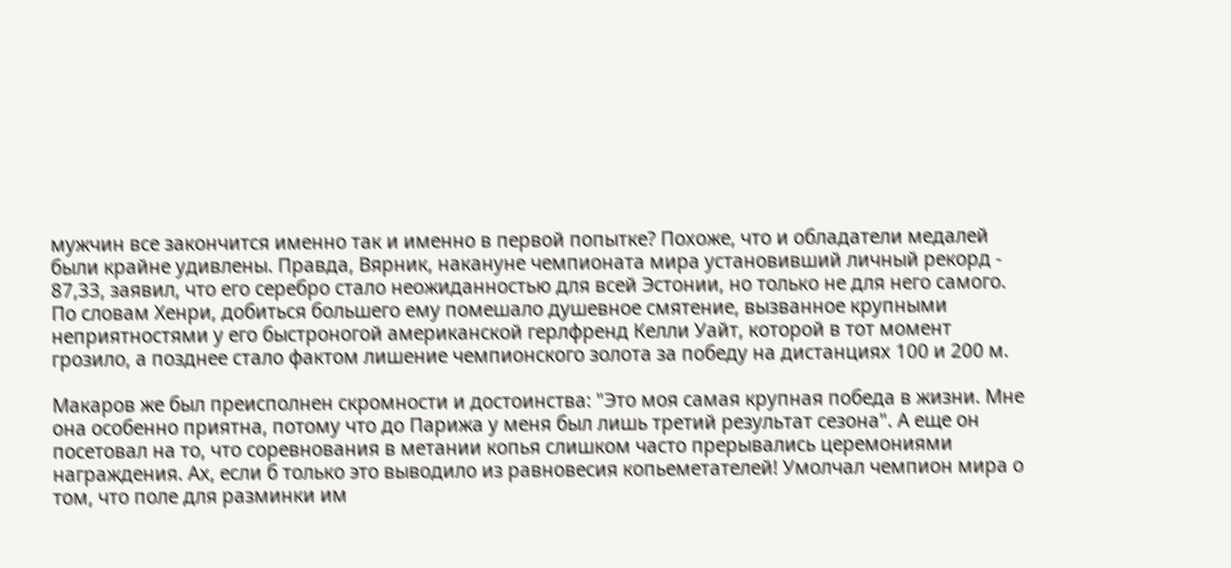мужчин все закончится именно так и именно в первой попытке? Похоже, что и обладатели медалей были крайне удивлены. Правда, Вярник, накануне чемпионата мира установивший личный рекорд - 87,33, заявил, что его серебро стало неожиданностью для всей Эстонии, но только не для него самого. По словам Хенри, добиться большего ему помешало душевное смятение, вызванное крупными неприятностями у его быстроногой американской герлфренд Келли Уайт, которой в тот момент грозило, а позднее стало фактом лишение чемпионского золота за победу на дистанциях 100 и 200 м.

Макаров же был преисполнен скромности и достоинства: "Это моя самая крупная победа в жизни. Мне она особенно приятна, потому что до Парижа у меня был лишь третий результат сезона". А еще он посетовал на то, что соревнования в метании копья слишком часто прерывались церемониями награждения. Ах, если б только это выводило из равновесия копьеметателей! Умолчал чемпион мира о том, что поле для разминки им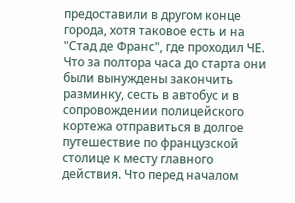предоставили в другом конце города, хотя таковое есть и на "Стад де Франс", где проходил ЧЕ. Что за полтора часа до старта они были вынуждены закончить разминку, сесть в автобус и в сопровождении полицейского кортежа отправиться в долгое путешествие по французской столице к месту главного действия. Что перед началом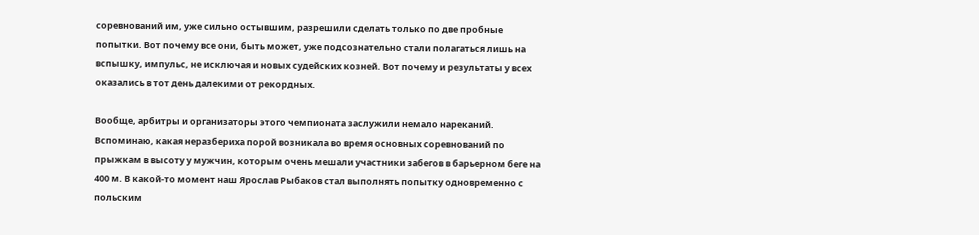соревнований им, уже сильно остывшим, разрешили сделать только по две пробные попытки. Вот почему все они, быть может, уже подсознательно стали полагаться лишь на вспышку, импульс, не исключая и новых судейских козней. Вот почему и результаты у всех оказались в тот день далекими от рекордных.

Вообще, арбитры и организаторы этого чемпионата заслужили немало нареканий. Вспоминаю, какая неразбериха порой возникала во время основных соревнований по прыжкам в высоту у мужчин, которым очень мешали участники забегов в барьерном беге на 400 м. В какой-то момент наш Ярослав Рыбаков стал выполнять попытку одновременно с польским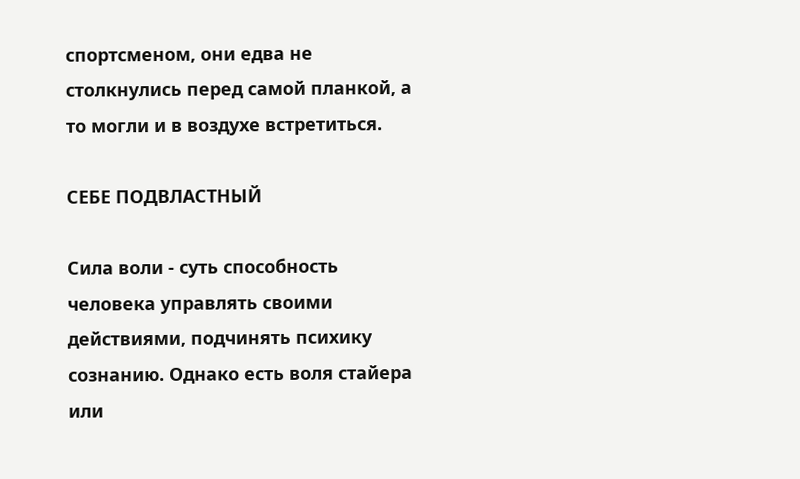спортсменом, они едва не столкнулись перед самой планкой, а то могли и в воздухе встретиться.

СЕБЕ ПОДВЛАСТНЫЙ

Сила воли - суть способность человека управлять своими действиями, подчинять психику сознанию. Однако есть воля стайера или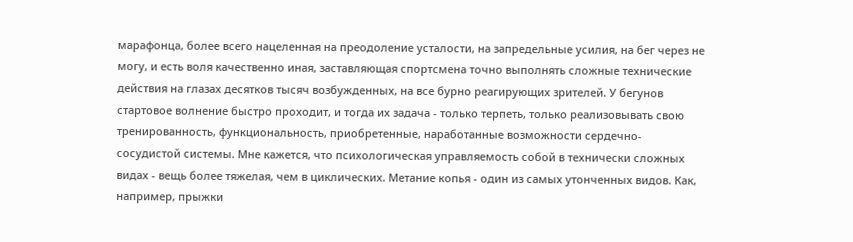марафонца, более всего нацеленная на преодоление усталости, на запредельные усилия, на бег через не могу, и есть воля качественно иная, заставляющая спортсмена точно выполнять сложные технические действия на глазах десятков тысяч возбужденных, на все бурно реагирующих зрителей. У бегунов стартовое волнение быстро проходит, и тогда их задача - только терпеть, только реализовывать свою тренированность, функциональность, приобретенные, наработанные возможности сердечно-сосудистой системы. Мне кажется, что психологическая управляемость собой в технически сложных видах - вещь более тяжелая, чем в циклических. Метание копья - один из самых утонченных видов. Как, например, прыжки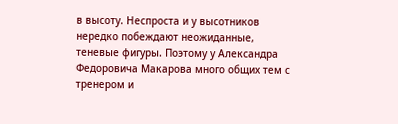в высоту. Неспроста и у высотников нередко побеждают неожиданные, теневые фигуры. Поэтому у Александра Федоровича Макарова много общих тем с тренером и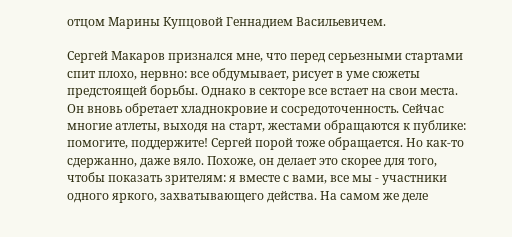отцом Марины Купцовой Геннадием Васильевичем.

Сергей Макаров признался мне, что перед серьезными стартами спит плохо, нервно: все обдумывает, рисует в уме сюжеты предстоящей борьбы. Однако в секторе все встает на свои места. Он вновь обретает хладнокровие и сосредоточенность. Сейчас многие атлеты, выходя на старт, жестами обращаются к публике: помогите, поддержите! Сергей порой тоже обращается. Но как-то сдержанно, даже вяло. Похоже, он делает это скорее для того, чтобы показать зрителям: я вместе с вами, все мы - участники одного яркого, захватывающего действа. На самом же деле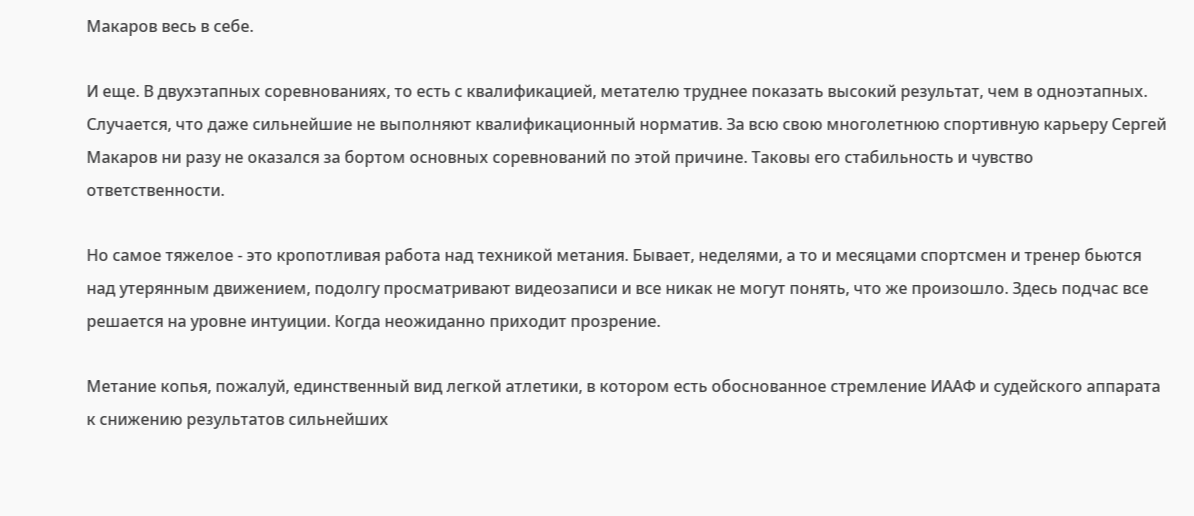Макаров весь в себе.

И еще. В двухэтапных соревнованиях, то есть с квалификацией, метателю труднее показать высокий результат, чем в одноэтапных. Случается, что даже сильнейшие не выполняют квалификационный норматив. За всю свою многолетнюю спортивную карьеру Сергей Макаров ни разу не оказался за бортом основных соревнований по этой причине. Таковы его стабильность и чувство ответственности.

Но самое тяжелое - это кропотливая работа над техникой метания. Бывает, неделями, а то и месяцами спортсмен и тренер бьются над утерянным движением, подолгу просматривают видеозаписи и все никак не могут понять, что же произошло. Здесь подчас все решается на уровне интуиции. Когда неожиданно приходит прозрение.

Метание копья, пожалуй, единственный вид легкой атлетики, в котором есть обоснованное стремление ИААФ и судейского аппарата к снижению результатов сильнейших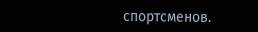спортсменов.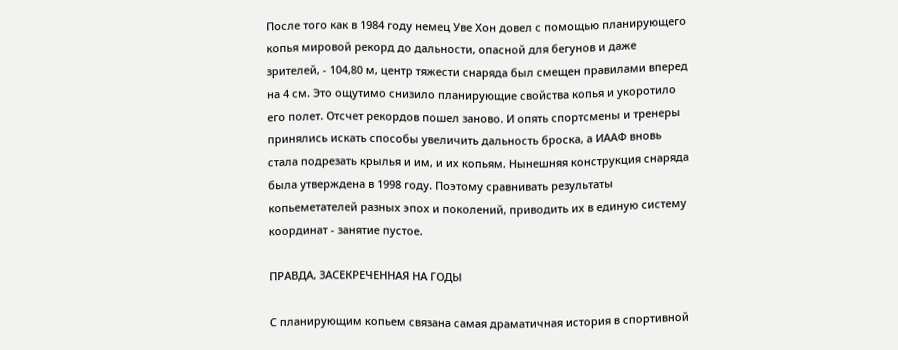После того как в 1984 году немец Уве Хон довел с помощью планирующего копья мировой рекорд до дальности, опасной для бегунов и даже зрителей, - 104,80 м, центр тяжести снаряда был смещен правилами вперед на 4 см. Это ощутимо снизило планирующие свойства копья и укоротило его полет. Отсчет рекордов пошел заново. И опять спортсмены и тренеры принялись искать способы увеличить дальность броска, а ИААФ вновь стала подрезать крылья и им, и их копьям. Нынешняя конструкция снаряда была утверждена в 1998 году. Поэтому сравнивать результаты копьеметателей разных эпох и поколений, приводить их в единую систему координат - занятие пустое.

ПРАВДА, ЗАСЕКРЕЧЕННАЯ НА ГОДЫ

С планирующим копьем связана самая драматичная история в спортивной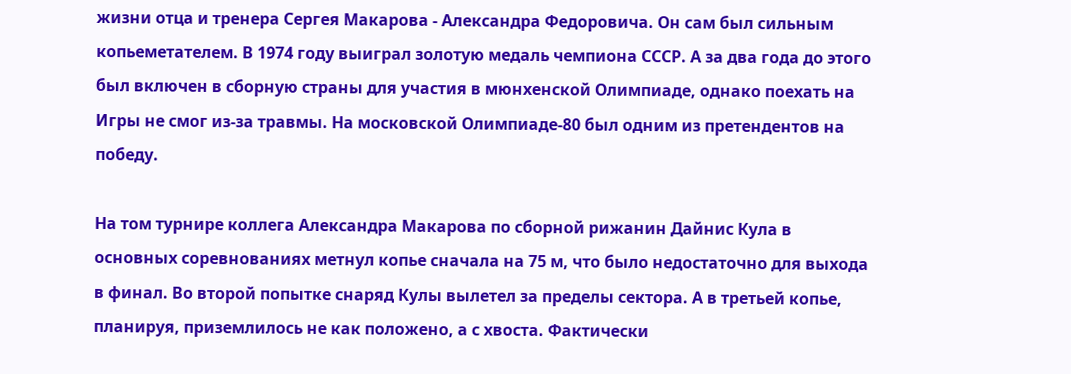жизни отца и тренера Сергея Макарова - Александра Федоровича. Он сам был сильным копьеметателем. В 1974 году выиграл золотую медаль чемпиона СССР. А за два года до этого был включен в сборную страны для участия в мюнхенской Олимпиаде, однако поехать на Игры не смог из-за травмы. На московской Олимпиаде-80 был одним из претендентов на победу.

На том турнире коллега Александра Макарова по сборной рижанин Дайнис Кула в основных соревнованиях метнул копье сначала на 75 м, что было недостаточно для выхода в финал. Во второй попытке снаряд Кулы вылетел за пределы сектора. А в третьей копье, планируя, приземлилось не как положено, а с хвоста. Фактически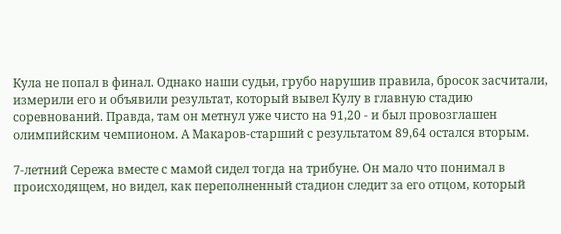Кула не попал в финал. Однако наши судьи, грубо нарушив правила, бросок засчитали, измерили его и объявили результат, который вывел Кулу в главную стадию соревнований. Правда, там он метнул уже чисто на 91,20 - и был провозглашен олимпийским чемпионом. А Макаров-старший с результатом 89,64 остался вторым.

7-летний Сережа вместе с мамой сидел тогда на трибуне. Он мало что понимал в происходящем, но видел, как переполненный стадион следит за его отцом, который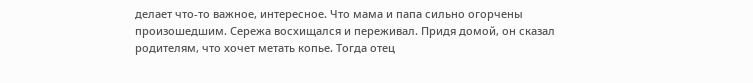делает что-то важное, интересное. Что мама и папа сильно огорчены произошедшим. Сережа восхищался и переживал. Придя домой, он сказал родителям, что хочет метать копье. Тогда отец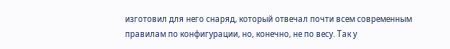изготовил для него снаряд, который отвечал почти всем современным правилам по конфигурации, но, конечно, не по весу. Так у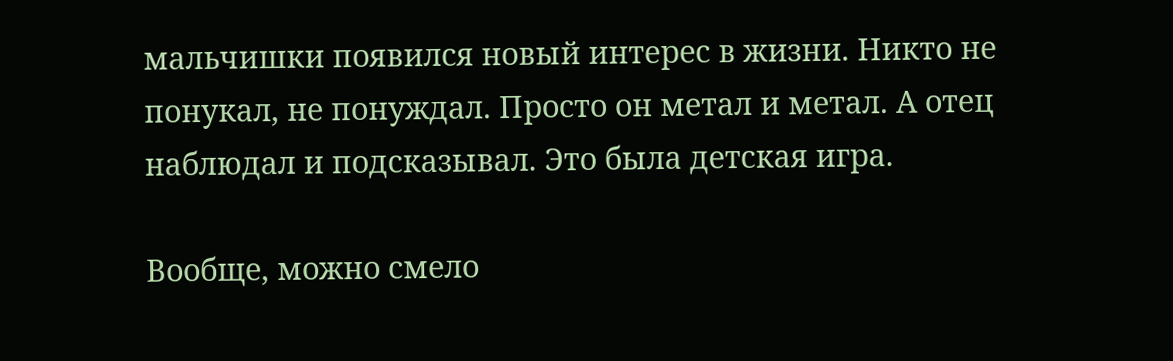мальчишки появился новый интерес в жизни. Никто не понукал, не понуждал. Просто он метал и метал. А отец наблюдал и подсказывал. Это была детская игра.

Вообще, можно смело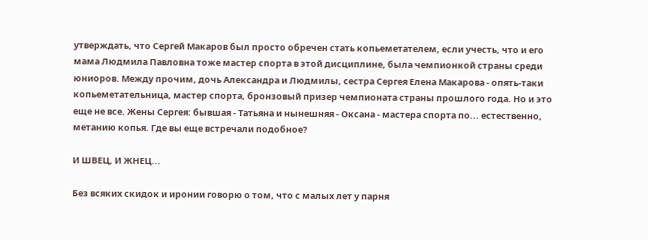утверждать, что Сергей Макаров был просто обречен стать копьеметателем, если учесть, что и его мама Людмила Павловна тоже мастер спорта в этой дисциплине, была чемпионкой страны среди юниоров. Между прочим, дочь Александра и Людмилы, сестра Сергея Елена Макарова - опять-таки копьеметательница, мастер спорта, бронзовый призер чемпионата страны прошлого года. Но и это еще не все. Жены Сергея: бывшая - Татьяна и нынешняя - Оксана - мастера спорта по... естественно, метанию копья. Где вы еще встречали подобное?

И ШВЕЦ, И ЖНЕЦ...

Без всяких скидок и иронии говорю о том, что с малых лет у парня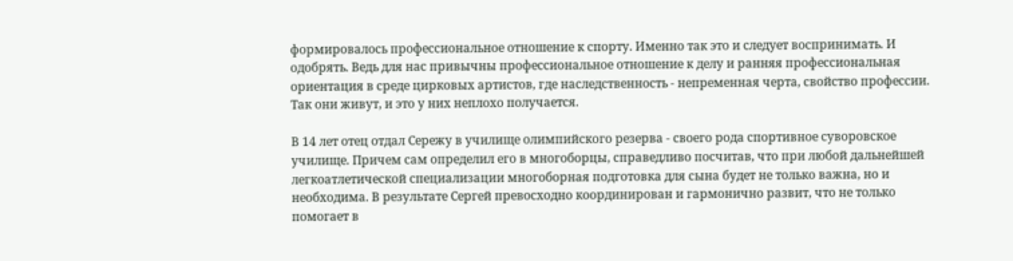формировалось профессиональное отношение к спорту. Именно так это и следует воспринимать. И одобрять. Ведь для нас привычны профессиональное отношение к делу и ранняя профессиональная ориентация в среде цирковых артистов, где наследственность - непременная черта, свойство профессии. Так они живут, и это у них неплохо получается.

В 14 лет отец отдал Сережу в училище олимпийского резерва - своего рода спортивное суворовское училище. Причем сам определил его в многоборцы, справедливо посчитав, что при любой дальнейшей легкоатлетической специализации многоборная подготовка для сына будет не только важна, но и необходима. В результате Сергей превосходно координирован и гармонично развит, что не только помогает в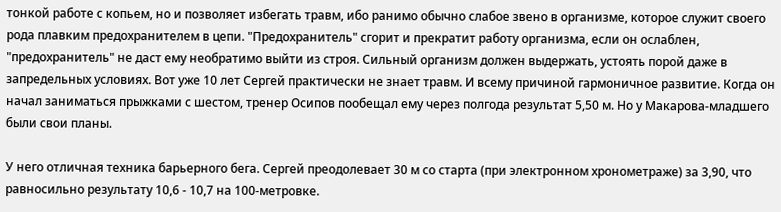тонкой работе с копьем, но и позволяет избегать травм, ибо ранимо обычно слабое звено в организме, которое служит своего рода плавким предохранителем в цепи. "Предохранитель" сгорит и прекратит работу организма, если он ослаблен, "предохранитель" не даст ему необратимо выйти из строя. Сильный организм должен выдержать, устоять порой даже в запредельных условиях. Вот уже 10 лет Сергей практически не знает травм. И всему причиной гармоничное развитие. Когда он начал заниматься прыжками с шестом, тренер Осипов пообещал ему через полгода результат 5,50 м. Но у Макарова-младшего были свои планы.

У него отличная техника барьерного бега. Сергей преодолевает 30 м со старта (при электронном хронометраже) за 3,90, что равносильно результату 10,6 - 10,7 на 100-метровке.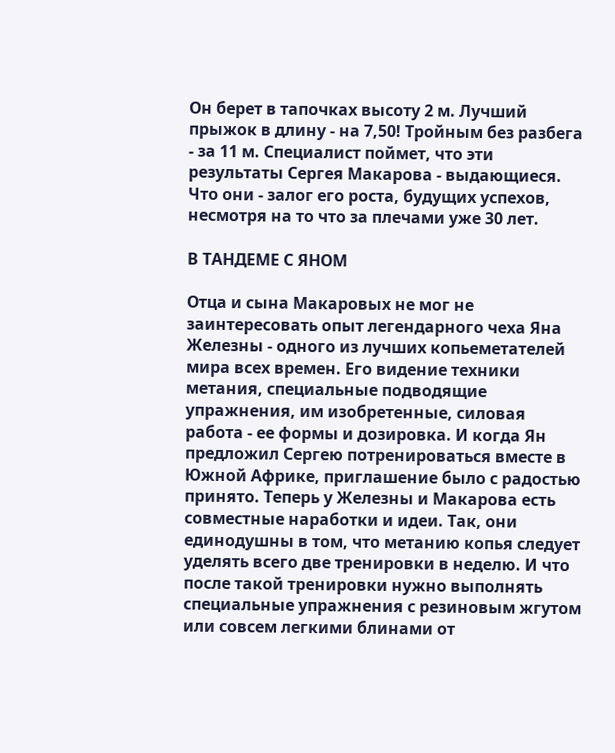Он берет в тапочках высоту 2 м. Лучший прыжок в длину - на 7,50! Тройным без разбега - за 11 м. Специалист поймет, что эти результаты Сергея Макарова - выдающиеся. Что они - залог его роста, будущих успехов, несмотря на то что за плечами уже 30 лет.

В ТАНДЕМЕ С ЯНОМ

Отца и сына Макаровых не мог не заинтересовать опыт легендарного чеха Яна Железны - одного из лучших копьеметателей мира всех времен. Его видение техники метания, специальные подводящие упражнения, им изобретенные, силовая работа - ее формы и дозировка. И когда Ян предложил Сергею потренироваться вместе в Южной Африке, приглашение было с радостью принято. Теперь у Железны и Макарова есть совместные наработки и идеи. Так, они единодушны в том, что метанию копья следует уделять всего две тренировки в неделю. И что после такой тренировки нужно выполнять специальные упражнения с резиновым жгутом или совсем легкими блинами от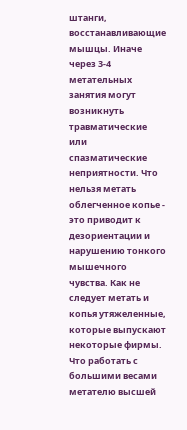штанги, восстанавливающие мышцы. Иначе через 3-4 метательных занятия могут возникнуть травматические или спазматические неприятности. Что нельзя метать облегченное копье - это приводит к дезориентации и нарушению тонкого мышечного чувства. Как не следует метать и копья утяжеленные, которые выпускают некоторые фирмы. Что работать с большими весами метателю высшей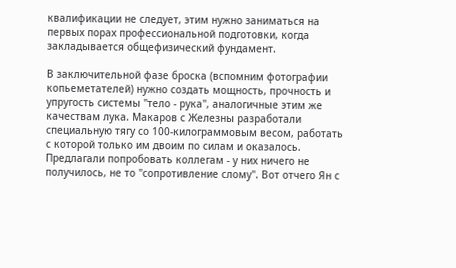квалификации не следует, этим нужно заниматься на первых порах профессиональной подготовки, когда закладывается общефизический фундамент.

В заключительной фазе броска (вспомним фотографии копьеметателей) нужно создать мощность, прочность и упругость системы "тело - рука", аналогичные этим же качествам лука. Макаров с Железны разработали специальную тягу со 100-килограммовым весом, работать с которой только им двоим по силам и оказалось. Предлагали попробовать коллегам - у них ничего не получилось, не то "сопротивление слому". Вот отчего Ян с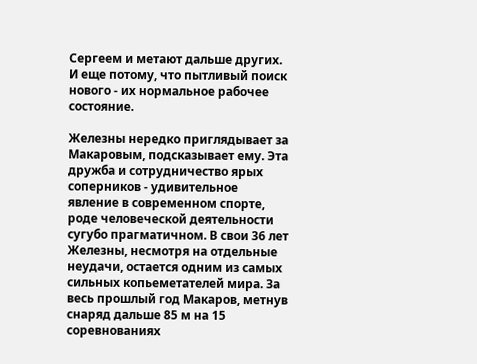Сергеем и метают дальше других. И еще потому, что пытливый поиск нового - их нормальное рабочее состояние.

Железны нередко приглядывает за Макаровым, подсказывает ему. Эта дружба и сотрудничество ярых соперников - удивительное явление в современном спорте, роде человеческой деятельности сугубо прагматичном. В свои 36 лет Железны, несмотря на отдельные неудачи, остается одним из самых сильных копьеметателей мира. За весь прошлый год Макаров, метнув снаряд дальше 85 м на 15 соревнованиях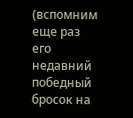(вспомним еще раз его недавний победный бросок на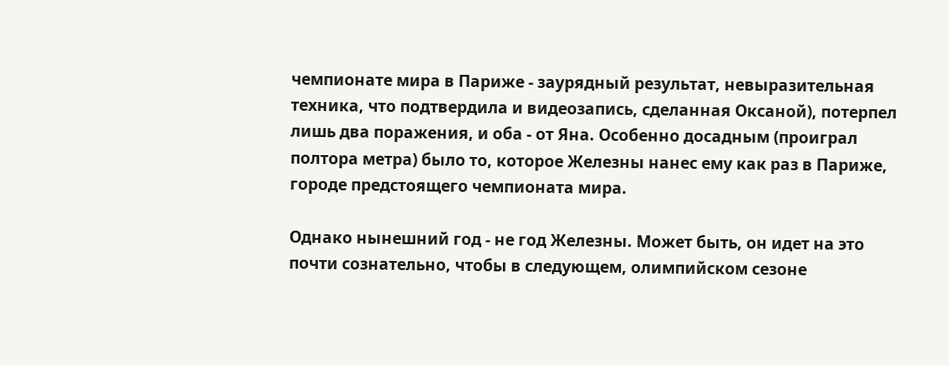чемпионате мира в Париже - заурядный результат, невыразительная техника, что подтвердила и видеозапись, сделанная Оксаной), потерпел лишь два поражения, и оба - от Яна. Особенно досадным (проиграл полтора метра) было то, которое Железны нанес ему как раз в Париже, городе предстоящего чемпионата мира.

Однако нынешний год - не год Железны. Может быть, он идет на это почти сознательно, чтобы в следующем, олимпийском сезоне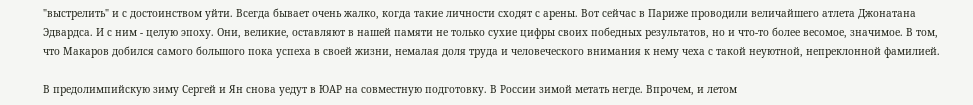"выстрелить" и с достоинством уйти. Всегда бывает очень жалко, когда такие личности сходят с арены. Вот сейчас в Париже проводили величайшего атлета Джонатана Эдвардса. И с ним - целую эпоху. Они, великие, оставляют в нашей памяти не только сухие цифры своих победных результатов, но и что-то более весомое, значимое. В том, что Макаров добился самого большого пока успеха в своей жизни, немалая доля труда и человеческого внимания к нему чеха с такой неуютной, непреклонной фамилией.

В предолимпийскую зиму Сергей и Ян снова уедут в ЮАР на совместную подготовку. В России зимой метать негде. Впрочем, и летом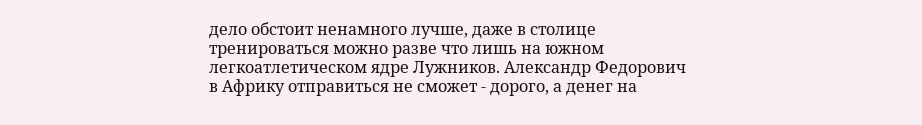дело обстоит ненамного лучше, даже в столице тренироваться можно разве что лишь на южном легкоатлетическом ядре Лужников. Александр Федорович в Африку отправиться не сможет - дорого, а денег на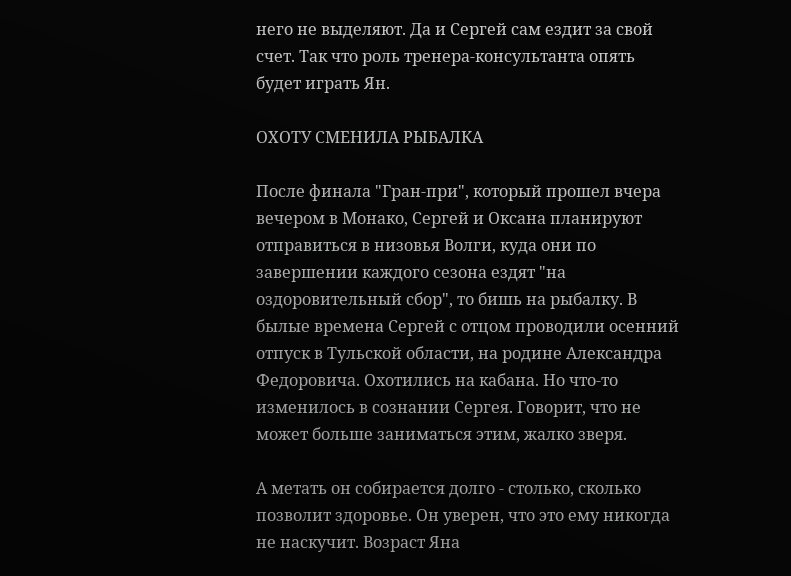него не выделяют. Да и Сергей сам ездит за свой счет. Так что роль тренера-консультанта опять будет играть Ян.

ОХОТУ СМЕНИЛА РЫБАЛКА

После финала "Гран-при", который прошел вчера вечером в Монако, Сергей и Оксана планируют отправиться в низовья Волги, куда они по завершении каждого сезона ездят "на оздоровительный сбор", то бишь на рыбалку. В былые времена Сергей с отцом проводили осенний отпуск в Тульской области, на родине Александра Федоровича. Охотились на кабана. Но что-то изменилось в сознании Сергея. Говорит, что не может больше заниматься этим, жалко зверя.

А метать он собирается долго - столько, сколько позволит здоровье. Он уверен, что это ему никогда не наскучит. Возраст Яна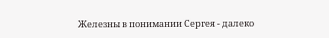Железны в понимании Сергея - далеко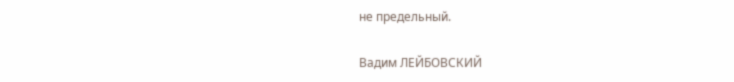не предельный.

Вадим ЛЕЙБОВСКИЙ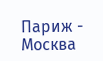Париж - Москва